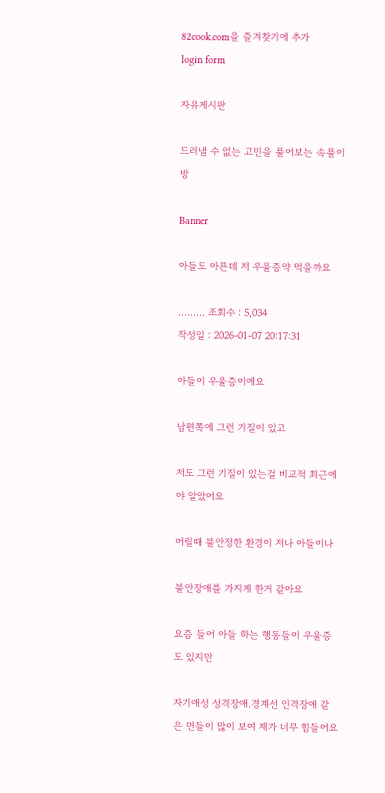82cook.com을 즐겨찾기에 추가
login form

자유게시판

드러낼 수 없는 고민을 풀어보는 속풀이방

Banner

아들도 아픈데 저 우울증약 먹을까요

......... 조회수 : 5,034
작성일 : 2026-01-07 20:17:31

아들이 우울증이에요

남편쪽에 그런 기질이 있고

저도 그런 기질이 있는걸 비교적 최근에야 알았어요

어릴때 불안정한 환경이 저나 아들이나

불안장애를 가지게 한거 같아요

요즘 들어 아들 하는 행동들이 우울증도 있지만

자기애성 성격장애.경계선 인격장애 같은 면들이 많이 보여 제가 너무 힘들어요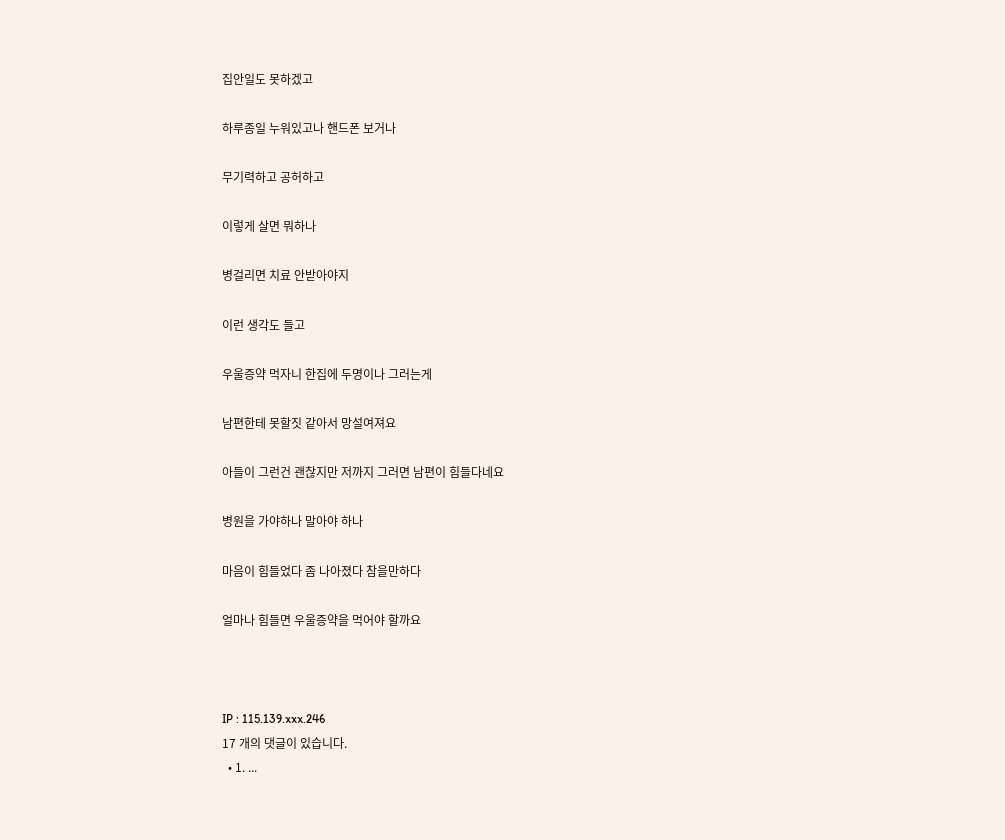집안일도 못하겠고

하루종일 누워있고나 핸드폰 보거나

무기력하고 공허하고

이렇게 살면 뭐하나

병걸리면 치료 안받아야지

이런 생각도 들고

우울증약 먹자니 한집에 두명이나 그러는게

남편한테 못할짓 같아서 망설여져요

아들이 그런건 괜찮지만 저까지 그러면 남편이 힘들다네요

병원을 가야하나 말아야 하나

마음이 힘들었다 좀 나아졌다 참을만하다

얼마나 힘들면 우울증약을 먹어야 할까요



IP : 115.139.xxx.246
17 개의 댓글이 있습니다.
  • 1. ...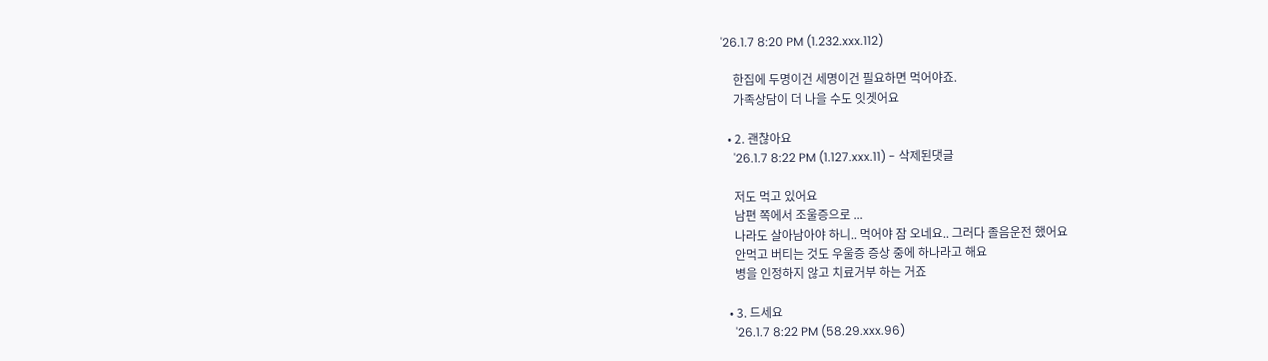'26.1.7 8:20 PM (1.232.xxx.112)

    한집에 두명이건 세명이건 필요하면 먹어야죠.
    가족상담이 더 나을 수도 잇겟어요

  • 2. 괜찮아요
    '26.1.7 8:22 PM (1.127.xxx.11) - 삭제된댓글

    저도 먹고 있어요
    남편 쪽에서 조울증으로 ...
    나라도 살아남아야 하니.. 먹어야 잠 오네요.. 그러다 졸음운전 했어요
    안먹고 버티는 것도 우울증 증상 중에 하나라고 해요
    병을 인정하지 않고 치료거부 하는 거죠

  • 3. 드세요
    '26.1.7 8:22 PM (58.29.xxx.96)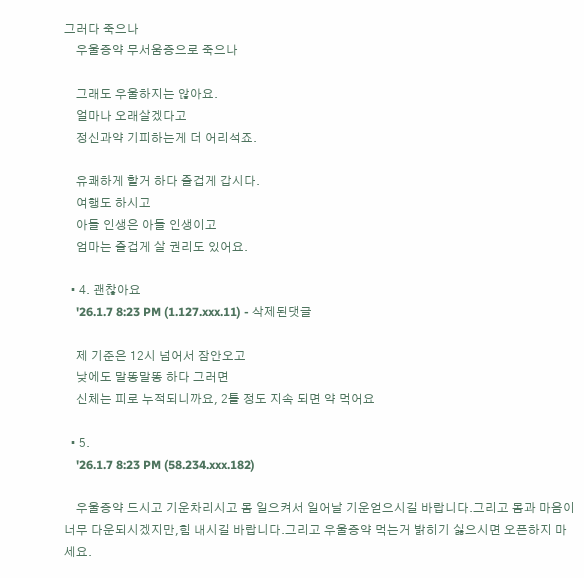그러다 죽으나
    우울증약 무서움증으로 죽으나

    그래도 우울하지는 않아요.
    얼마나 오래살겠다고
    정신과약 기피하는게 더 어리석죠.

    유쾌하게 할거 하다 즐겁게 갑시다.
    여행도 하시고
    아들 인생은 아들 인생이고
    엄마는 즐겁게 살 권리도 있어요.

  • 4. 괜찮아요
    '26.1.7 8:23 PM (1.127.xxx.11) - 삭제된댓글

    제 기준은 12시 넘어서 잠안오고
    낮에도 말똥말똥 하다 그러면
    신체는 피로 누적되니까요, 2틀 정도 지속 되면 약 먹어요

  • 5.
    '26.1.7 8:23 PM (58.234.xxx.182)

    우울증약 드시고 기운차리시고 몸 일으켜서 일어날 기운얻으시길 바랍니다.그리고 몸과 마음이 너무 다운되시겠지만,힘 내시길 바랍니다.그리고 우울증약 먹는거 밝히기 싫으시면 오픈하지 마세요.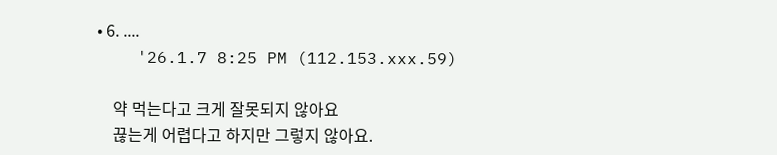• 6. ....
    '26.1.7 8:25 PM (112.153.xxx.59)

    약 먹는다고 크게 잘못되지 않아요
    끊는게 어렵다고 하지만 그렇지 않아요.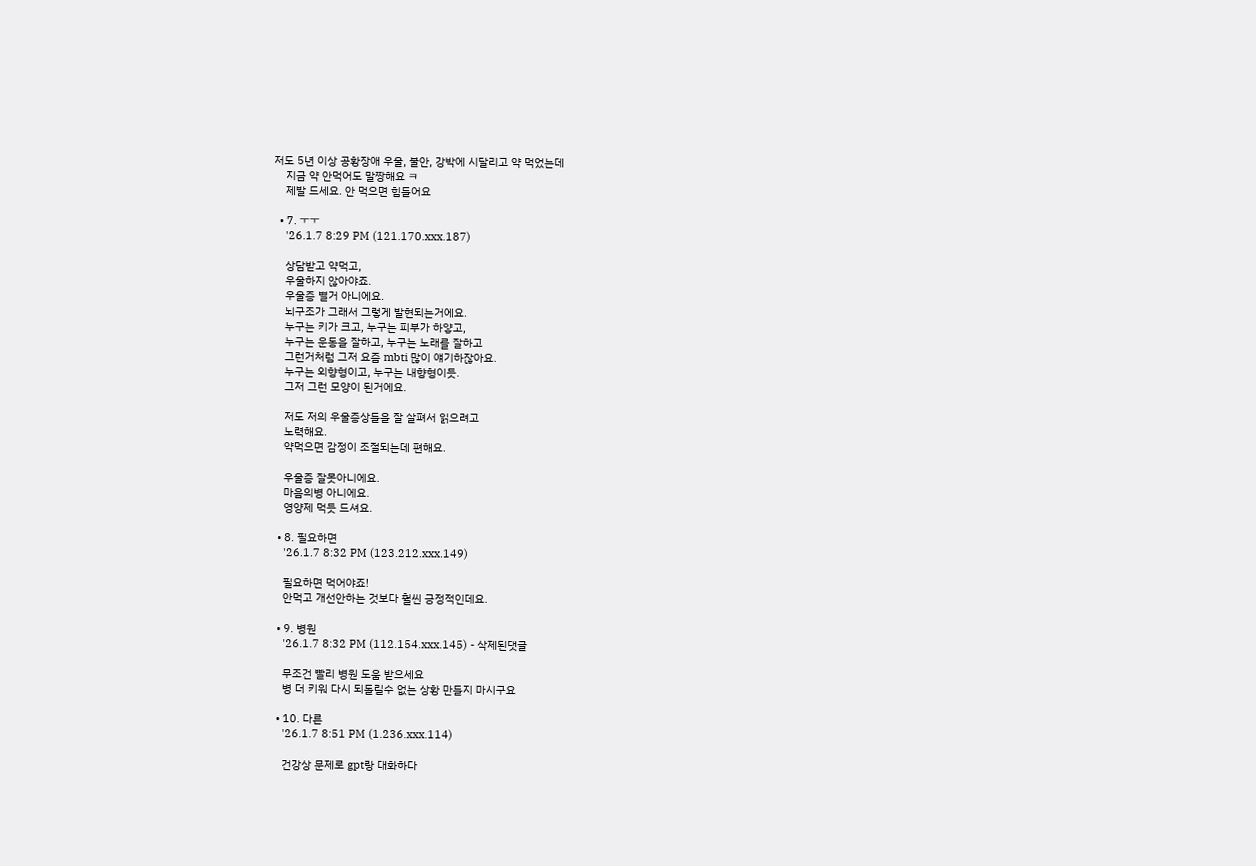저도 5년 이상 공황장애 우울, 불안, 강박에 시달리고 약 먹었는데
    지금 약 안먹어도 말짱해요 ㅋ
    제발 드세요. 안 먹으면 힘들어요

  • 7. ㅜㅜ
    '26.1.7 8:29 PM (121.170.xxx.187)

    상담받고 약먹고,
    우울하지 않아야죠.
    우울증 별거 아니에요.
    뇌구조가 그래서 그렇게 발현되는거에요.
    누구는 키가 크고, 누구는 피부가 하얗고,
    누구는 운동을 잘하고, 누구는 노래를 잘하고
    그런거처럼 그저 요즘 mbti 많이 얘기하잖아요.
    누구는 외향형이고, 누구는 내향형이듯.
    그저 그런 모양이 된거에요.

    저도 저의 우울증상들을 잘 살펴서 읽으려고
    노력해요.
    약먹으면 감정이 조절되는데 편해요.

    우울증 잘못아니에요.
    마음의병 아니에요.
    영양제 먹듯 드셔요.

  • 8. 필요하면
    '26.1.7 8:32 PM (123.212.xxx.149)

    필요하면 먹어야죠!
    안먹고 개선안하는 것보다 훨씬 긍정적인데요.

  • 9. 병원
    '26.1.7 8:32 PM (112.154.xxx.145) - 삭제된댓글

    무조건 빨리 병원 도움 받으세요
    병 더 키워 다시 되돌릴수 없는 상황 만들지 마시구요

  • 10. 다른
    '26.1.7 8:51 PM (1.236.xxx.114)

    건강상 문제로 gpt랑 대화하다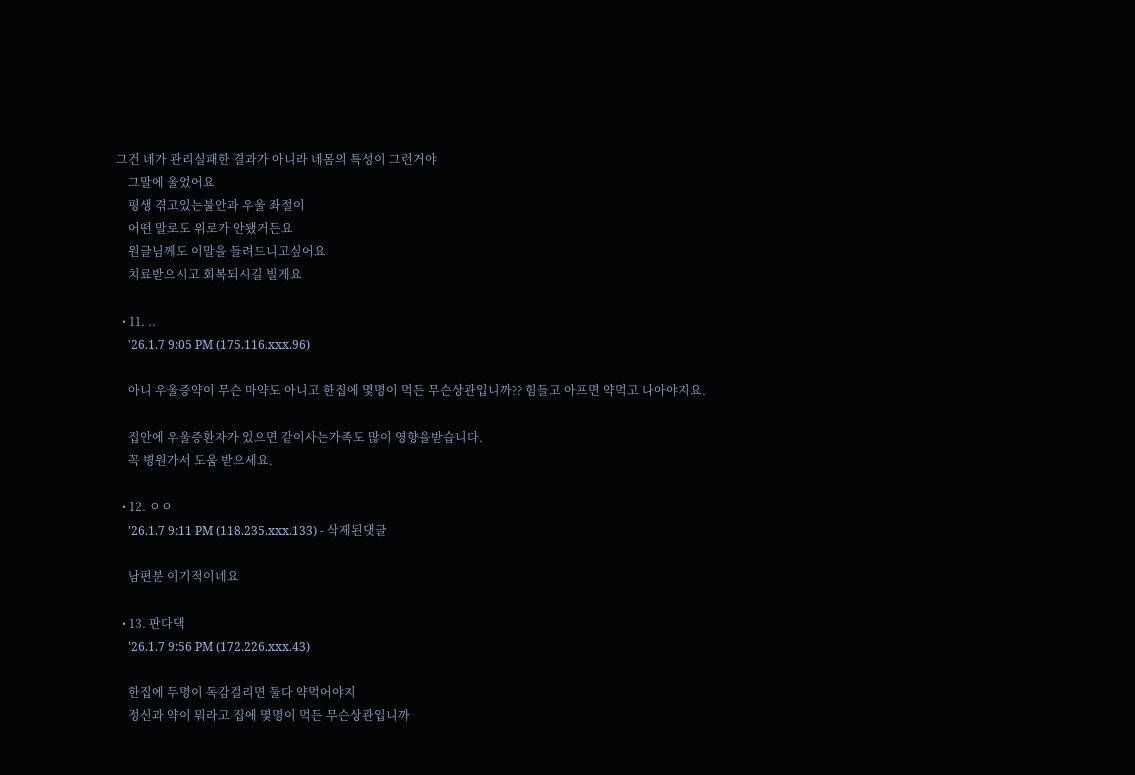그건 네가 관리실패한 결과가 아니라 네몸의 특성이 그런거야
    그말에 울었어요
    평생 겪고있는불안과 우울 좌절이
    어떤 말로도 위로가 안됐거든요
    원글님께도 이말을 들려드니고싶어요
    치료받으시고 회복되시길 빌게요

  • 11. ..
    '26.1.7 9:05 PM (175.116.xxx.96)

    아니 우울증약이 무슨 마약도 아니고 한집에 몇명이 먹든 무슨상관입니까?? 힘들고 아프면 약먹고 나아야지요.

    집안에 우울증환자가 있으면 같이사는가족도 많이 영향을받습니다.
    꼭 병원가서 도움 받으세요.

  • 12. ㅇㅇ
    '26.1.7 9:11 PM (118.235.xxx.133) - 삭제된댓글

    남편분 이기적이네요

  • 13. 판다댁
    '26.1.7 9:56 PM (172.226.xxx.43)

    한집에 두명이 독감걸리면 둘다 약먹어야지
    정신과 약이 뭐라고 집에 몇명이 먹든 무슨상관입니까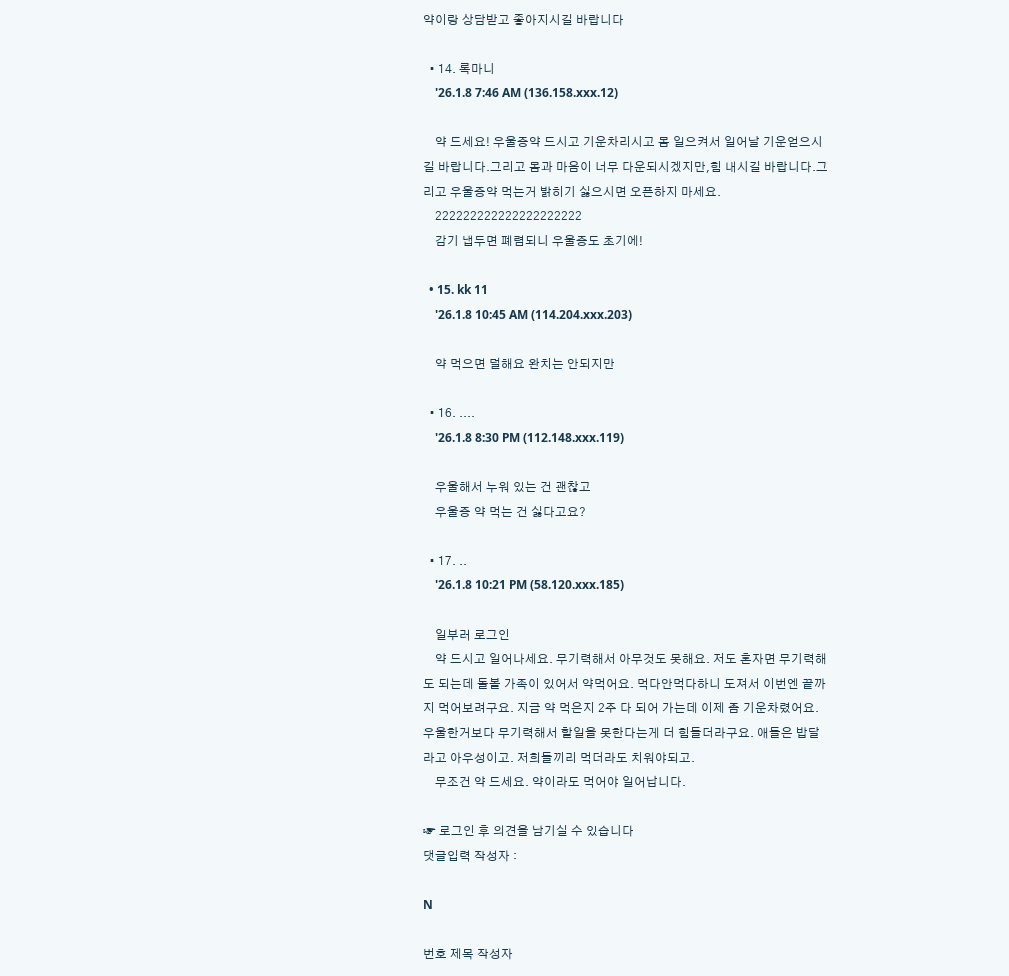약이랑 상담받고 좋아지시길 바랍니다

  • 14. 록마니
    '26.1.8 7:46 AM (136.158.xxx.12)

    약 드세요! 우울증약 드시고 기운차리시고 몸 일으켜서 일어날 기운얻으시길 바랍니다.그리고 몸과 마음이 너무 다운되시겠지만,힘 내시길 바랍니다.그리고 우울증약 먹는거 밝히기 싫으시면 오픈하지 마세요.
    222222222222222222222
    감기 냅두면 폐렴되니 우울증도 초기에!

  • 15. kk 11
    '26.1.8 10:45 AM (114.204.xxx.203)

    약 먹으면 덜해요 완치는 안되지만

  • 16. ....
    '26.1.8 8:30 PM (112.148.xxx.119)

    우울해서 누워 있는 건 괜찮고
    우울증 약 먹는 건 싫다고요?

  • 17. ..
    '26.1.8 10:21 PM (58.120.xxx.185)

    일부러 로그인
    약 드시고 일어나세요. 무기력해서 아무것도 못해요. 저도 혼자면 무기력해도 되는데 돌볼 가족이 있어서 약먹어요. 먹다안먹다하니 도져서 이번엔 끝까지 먹어보려구요. 지금 약 먹은지 2주 다 되어 가는데 이제 좀 기운차렸어요. 우울한거보다 무기력해서 할일을 못한다는게 더 힘들더라구요. 애들은 밥달라고 아우성이고. 저희들끼리 먹더라도 치워야되고.
    무조건 약 드세요. 약이라도 먹어야 일어납니다.

☞ 로그인 후 의견을 남기실 수 있습니다
댓글입력 작성자 :

N

번호 제목 작성자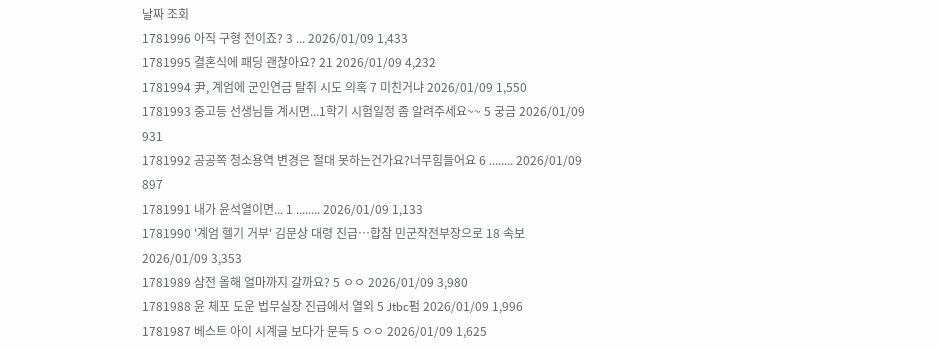날짜 조회
1781996 아직 구형 전이죠? 3 ... 2026/01/09 1,433
1781995 결혼식에 패딩 괜찮아요? 21 2026/01/09 4,232
1781994 尹, 계엄에 군인연금 탈취 시도 의혹 7 미친거냐 2026/01/09 1,550
1781993 중고등 선생님들 계시면...1학기 시험일정 좀 알려주세요~~ 5 궁금 2026/01/09 931
1781992 공공쪽 청소용역 변경은 절대 못하는건가요?너무힘들어요 6 ........ 2026/01/09 897
1781991 내가 윤석열이면... 1 ........ 2026/01/09 1,133
1781990 '계엄 헬기 거부' 김문상 대령 진급…합참 민군작전부장으로 18 속보 2026/01/09 3,353
1781989 삼전 올해 얼마까지 갈까요? 5 ㅇㅇ 2026/01/09 3,980
1781988 윤 체포 도운 법무실장 진급에서 열외 5 Jtbc펌 2026/01/09 1,996
1781987 베스트 아이 시계글 보다가 문득 5 ㅇㅇ 2026/01/09 1,625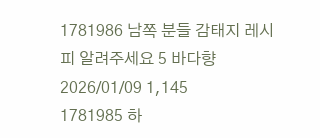1781986 남쪽 분들 감태지 레시피 알려주세요 5 바다향 2026/01/09 1,145
1781985 하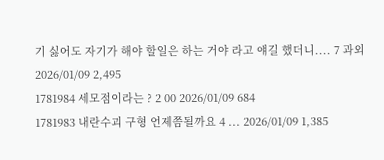기 싫어도 자기가 해야 할일은 하는 거야 라고 얘길 했더니.... 7 과외 2026/01/09 2,495
1781984 세모점이라는 ? 2 00 2026/01/09 684
1781983 내란수괴 구형 언제쯤될까요 4 ... 2026/01/09 1,385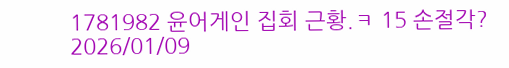1781982 윤어게인 집회 근황.ㅋ 15 손절각? 2026/01/09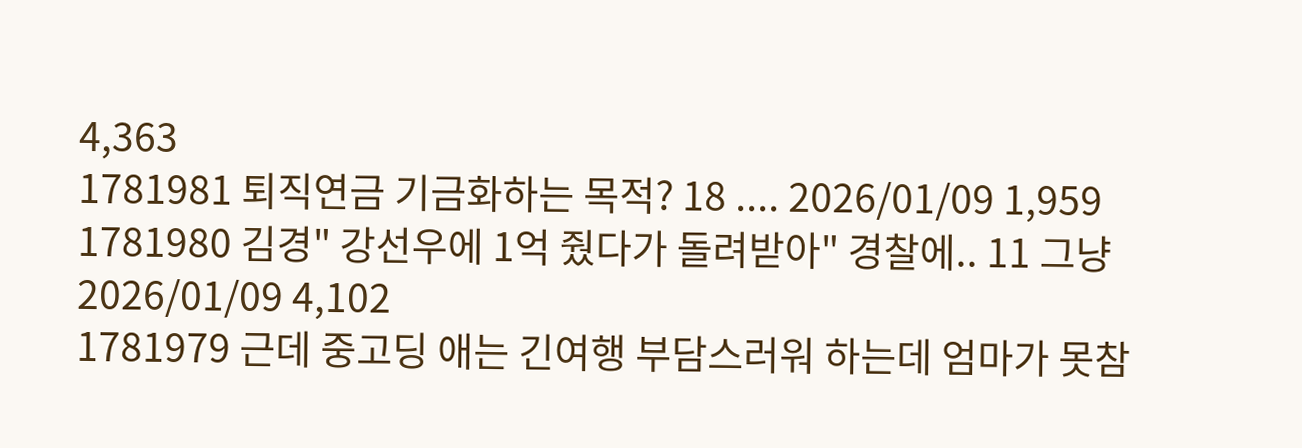4,363
1781981 퇴직연금 기금화하는 목적? 18 .... 2026/01/09 1,959
1781980 김경" 강선우에 1억 줬다가 돌려받아" 경찰에.. 11 그냥 2026/01/09 4,102
1781979 근데 중고딩 애는 긴여행 부담스러워 하는데 엄마가 못참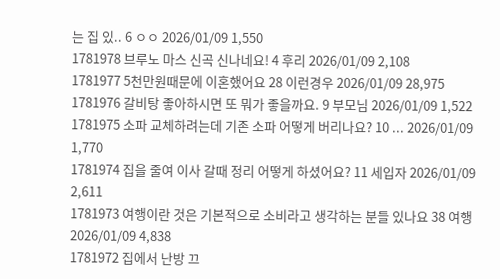는 집 있.. 6 ㅇㅇ 2026/01/09 1,550
1781978 브루노 마스 신곡 신나네요! 4 후리 2026/01/09 2,108
1781977 5천만원때문에 이혼했어요 28 이런경우 2026/01/09 28,975
1781976 갈비탕 좋아하시면 또 뭐가 좋을까요. 9 부모님 2026/01/09 1,522
1781975 소파 교체하려는데 기존 소파 어떻게 버리나요? 10 ... 2026/01/09 1,770
1781974 집을 줄여 이사 갈때 정리 어떻게 하셨어요? 11 세입자 2026/01/09 2,611
1781973 여행이란 것은 기본적으로 소비라고 생각하는 분들 있나요 38 여행 2026/01/09 4,838
1781972 집에서 난방 끄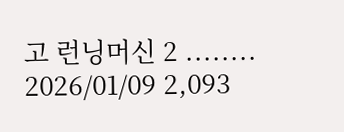고 런닝머신 2 ........ 2026/01/09 2,093